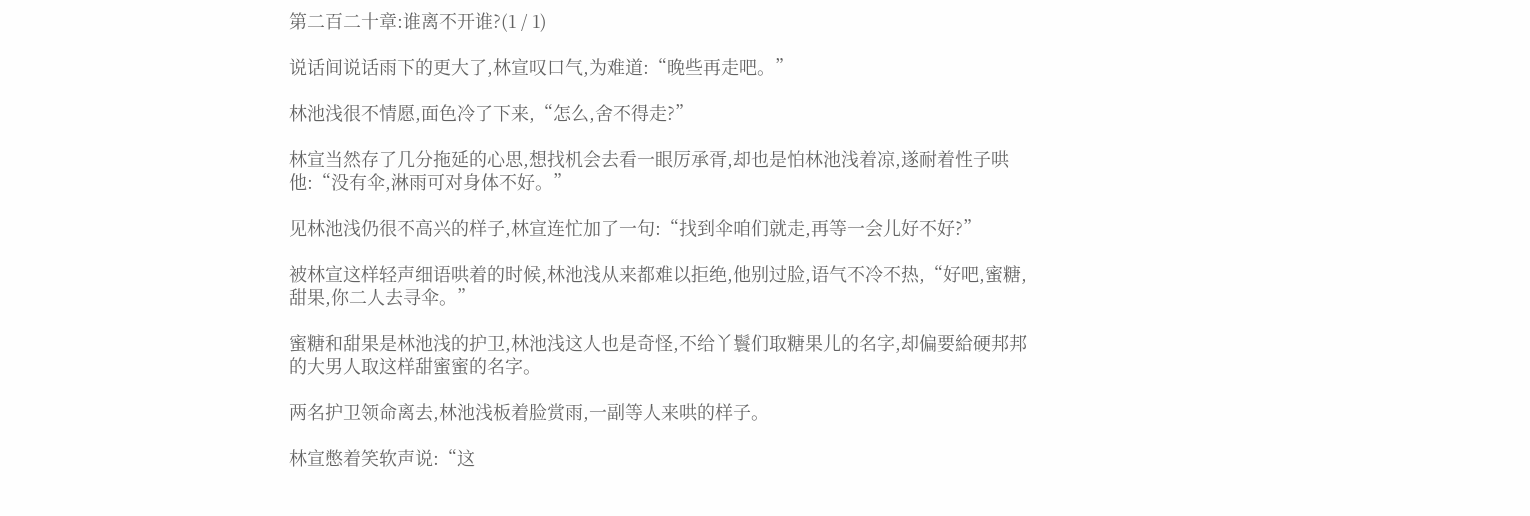第二百二十章:谁离不开谁?(1 / 1)

说话间说话雨下的更大了,林宣叹口气,为难道:“晚些再走吧。”

林池浅很不情愿,面色冷了下来,“怎么,舍不得走?”

林宣当然存了几分拖延的心思,想找机会去看一眼厉承胥,却也是怕林池浅着凉,遂耐着性子哄他:“没有伞,淋雨可对身体不好。”

见林池浅仍很不高兴的样子,林宣连忙加了一句:“找到伞咱们就走,再等一会儿好不好?”

被林宣这样轻声细语哄着的时候,林池浅从来都难以拒绝,他别过脸,语气不冷不热,“好吧,蜜糖,甜果,你二人去寻伞。”

蜜糖和甜果是林池浅的护卫,林池浅这人也是奇怪,不给丫鬟们取糖果儿的名字,却偏要給硬邦邦的大男人取这样甜蜜蜜的名字。

两名护卫领命离去,林池浅板着脸赏雨,一副等人来哄的样子。

林宣憋着笑软声说:“这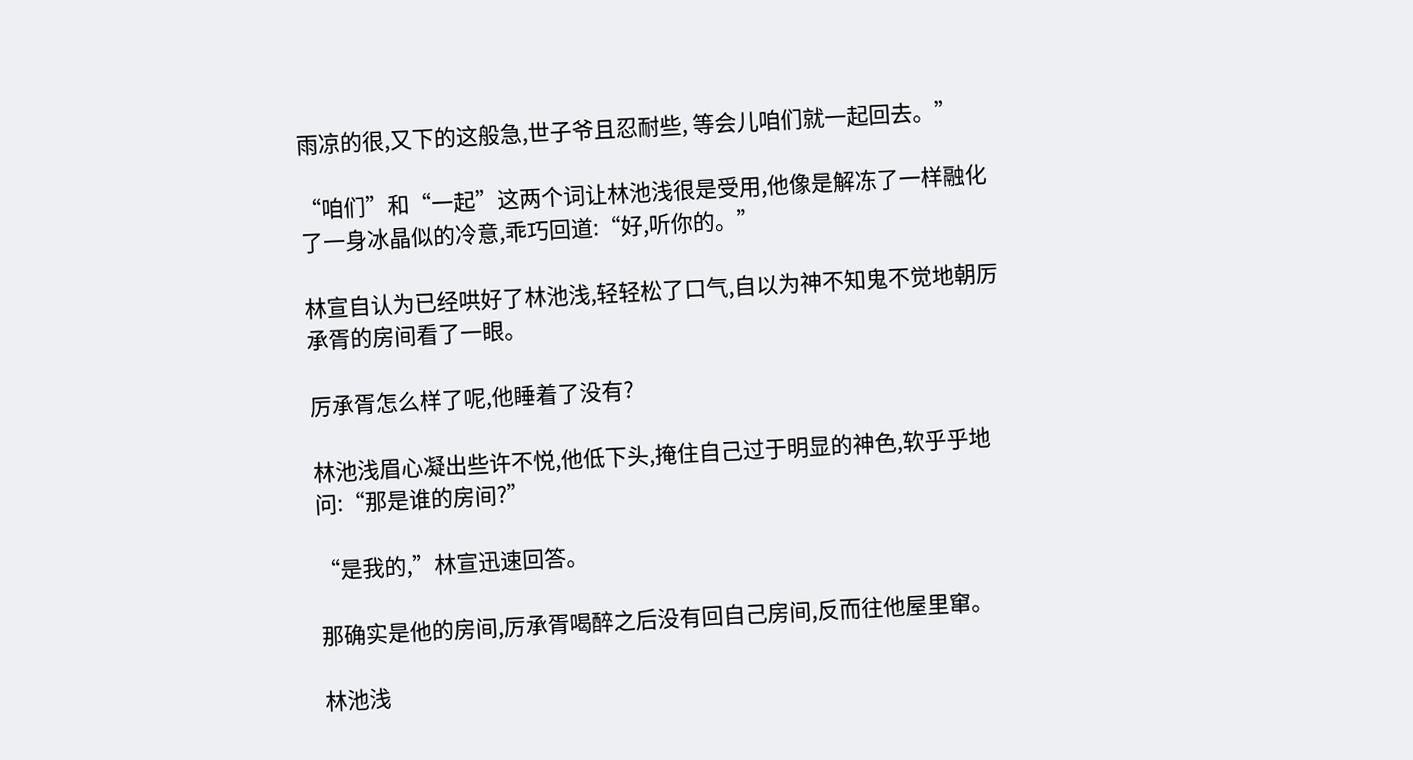雨凉的很,又下的这般急,世子爷且忍耐些, 等会儿咱们就一起回去。”

“咱们”和“一起”这两个词让林池浅很是受用,他像是解冻了一样融化了一身冰晶似的冷意,乖巧回道:“好,听你的。”

林宣自认为已经哄好了林池浅,轻轻松了口气,自以为神不知鬼不觉地朝厉承胥的房间看了一眼。

厉承胥怎么样了呢,他睡着了没有?

林池浅眉心凝出些许不悦,他低下头,掩住自己过于明显的神色,软乎乎地问:“那是谁的房间?”

“是我的,”林宣迅速回答。

那确实是他的房间,厉承胥喝醉之后没有回自己房间,反而往他屋里窜。

林池浅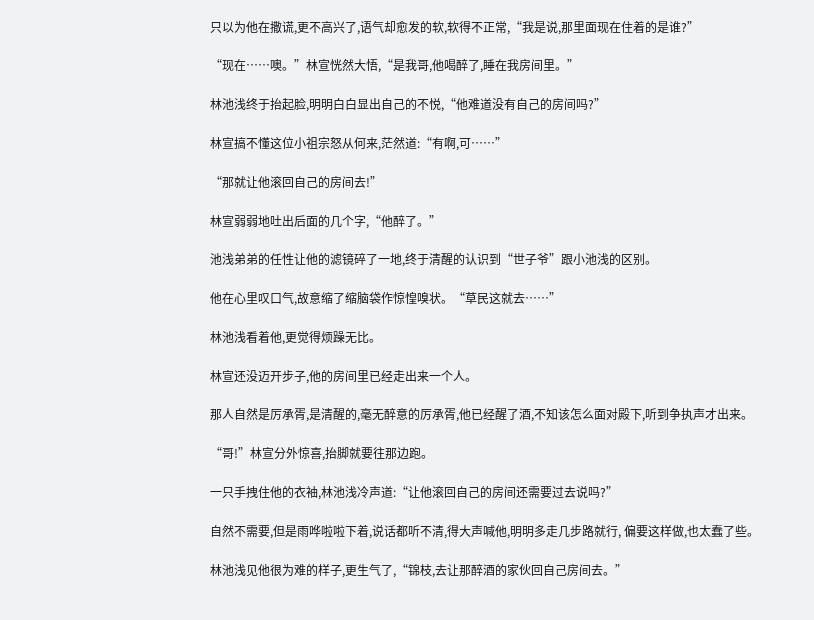只以为他在撒谎,更不高兴了,语气却愈发的软,软得不正常,“我是说,那里面现在住着的是谁?”

“现在……噢。”林宣恍然大悟,“是我哥,他喝醉了,睡在我房间里。”

林池浅终于抬起脸,明明白白显出自己的不悦,“他难道没有自己的房间吗?”

林宣搞不懂这位小祖宗怒从何来,茫然道:“有啊,可……”

“那就让他滚回自己的房间去!”

林宣弱弱地吐出后面的几个字,“他醉了。”

池浅弟弟的任性让他的滤镜碎了一地,终于清醒的认识到“世子爷”跟小池浅的区别。

他在心里叹口气,故意缩了缩脑袋作惊惶嗅状。“草民这就去……”

林池浅看着他,更觉得烦躁无比。

林宣还没迈开步子,他的房间里已经走出来一个人。

那人自然是厉承胥,是清醒的,毫无醉意的厉承胥,他已经醒了酒,不知该怎么面对殿下,听到争执声才出来。

“哥!”林宣分外惊喜,抬脚就要往那边跑。

一只手拽住他的衣袖,林池浅冷声道:“让他滚回自己的房间还需要过去说吗?”

自然不需要,但是雨哗啦啦下着,说话都听不清,得大声喊他,明明多走几步路就行, 偏要这样做,也太蠢了些。

林池浅见他很为难的样子,更生气了,“锦枝,去让那醉酒的家伙回自己房间去。”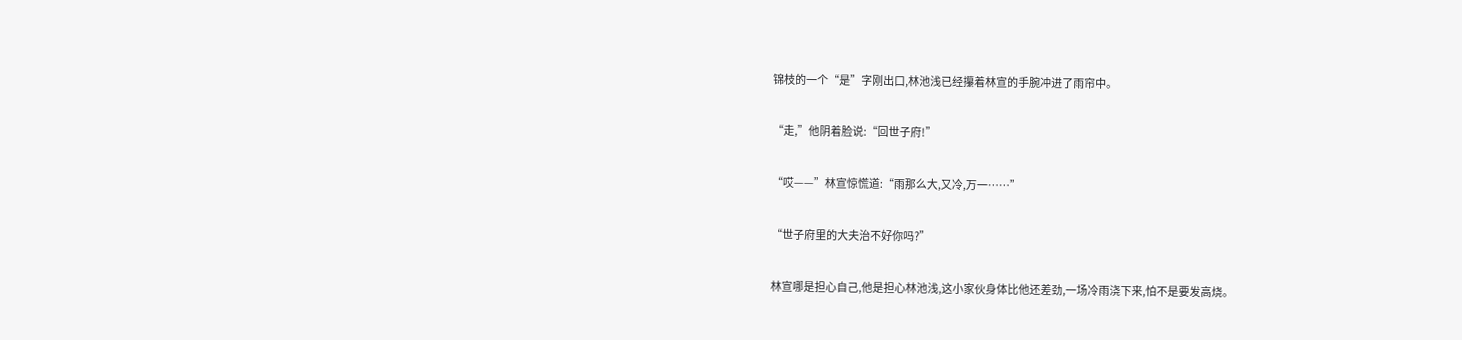锦枝的一个“是”字刚出口,林池浅已经攥着林宣的手腕冲进了雨帘中。

“走,”他阴着脸说:“回世子府!”

“哎——”林宣惊慌道:“雨那么大,又冷,万一……”

“世子府里的大夫治不好你吗?”

林宣哪是担心自己,他是担心林池浅,这小家伙身体比他还差劲,一场冷雨浇下来,怕不是要发高烧。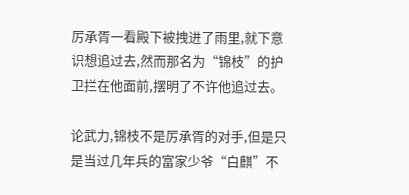厉承胥一看殿下被拽进了雨里,就下意识想追过去,然而那名为“锦枝”的护卫拦在他面前,摆明了不许他追过去。

论武力,锦枝不是厉承胥的对手,但是只是当过几年兵的富家少爷“白麒”不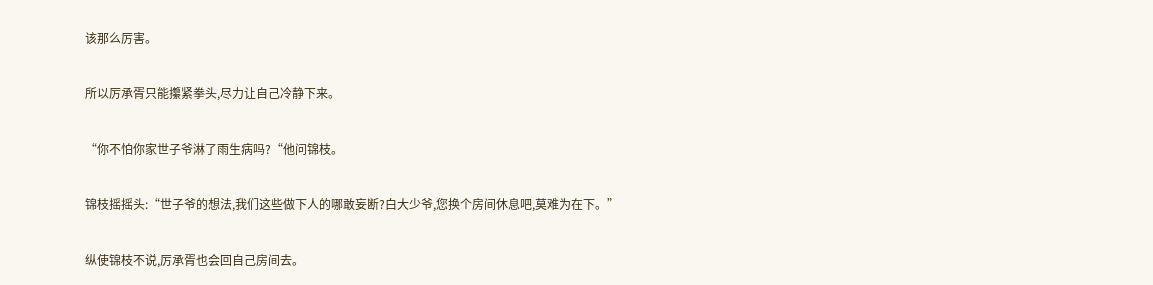该那么厉害。

所以厉承胥只能攥紧拳头,尽力让自己冷静下来。

“你不怕你家世子爷淋了雨生病吗?“他问锦枝。

锦枝摇摇头:“世子爷的想法,我们这些做下人的哪敢妄断?白大少爷,您换个房间休息吧,莫难为在下。”

纵使锦枝不说,厉承胥也会回自己房间去。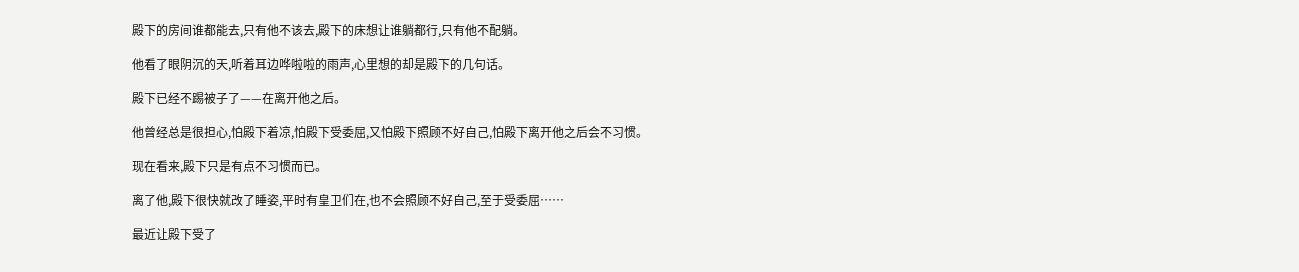殿下的房间谁都能去,只有他不该去,殿下的床想让谁躺都行,只有他不配躺。

他看了眼阴沉的天,听着耳边哗啦啦的雨声,心里想的却是殿下的几句话。

殿下已经不踢被子了——在离开他之后。

他曾经总是很担心,怕殿下着凉,怕殿下受委屈,又怕殿下照顾不好自己,怕殿下离开他之后会不习惯。

现在看来,殿下只是有点不习惯而已。

离了他,殿下很快就改了睡姿,平时有皇卫们在,也不会照顾不好自己,至于受委屈……

最近让殿下受了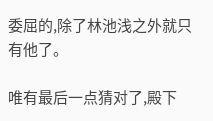委屈的,除了林池浅之外就只有他了。

唯有最后一点猜对了,殿下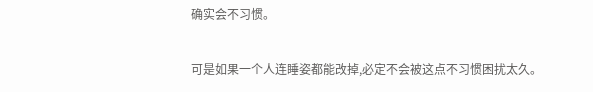确实会不习惯。

可是如果一个人连睡姿都能改掉,必定不会被这点不习惯困扰太久。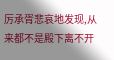厉承胥悲哀地发现,从来都不是殿下离不开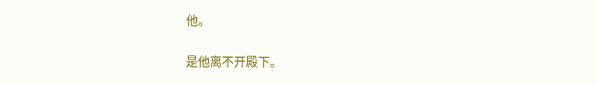他。

是他离不开殿下。